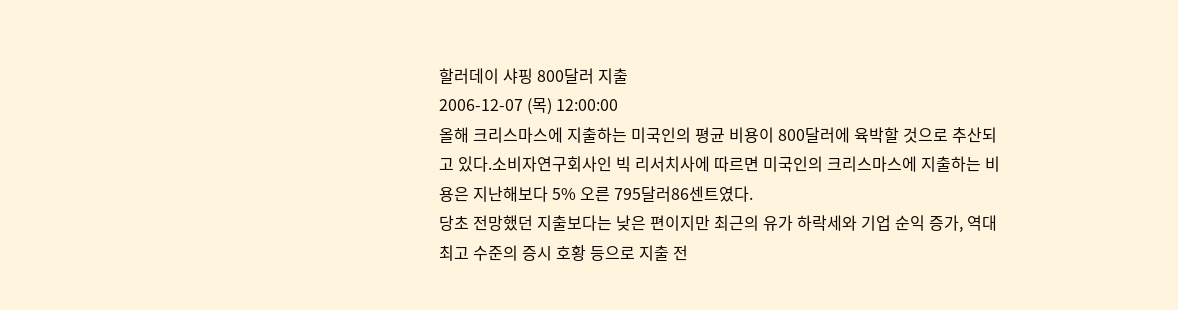할러데이 샤핑 800달러 지출
2006-12-07 (목) 12:00:00
올해 크리스마스에 지출하는 미국인의 평균 비용이 800달러에 육박할 것으로 추산되고 있다.소비자연구회사인 빅 리서치사에 따르면 미국인의 크리스마스에 지출하는 비용은 지난해보다 5% 오른 795달러86센트였다.
당초 전망했던 지출보다는 낮은 편이지만 최근의 유가 하락세와 기업 순익 증가, 역대 최고 수준의 증시 호황 등으로 지출 전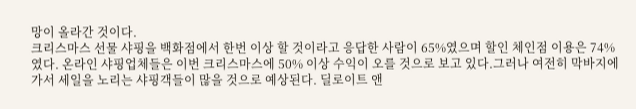망이 올라간 것이다.
크리스마스 선물 샤핑을 백화점에서 한번 이상 할 것이라고 응답한 사람이 65%였으며 할인 체인점 이용은 74%였다. 온라인 샤핑업체들은 이번 크리스마스에 50% 이상 수익이 오를 것으로 보고 있다.그러나 여전히 막바지에 가서 세일을 노리는 샤핑객들이 많을 것으로 예상된다. 딜로이트 앤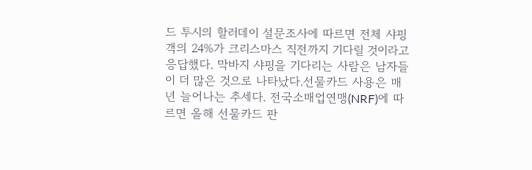드 투시의 할러데이 설문조사에 따르면 전체 샤핑객의 24%가 크리스마스 직전까지 기다릴 것이라고 응답했다. 막바지 샤핑을 기다리는 사람은 남자들이 더 많은 것으로 나타났다.선물카드 사용은 매년 늘어나는 추세다. 전국소매업연맹(NRF)에 따르면 올해 선물카드 판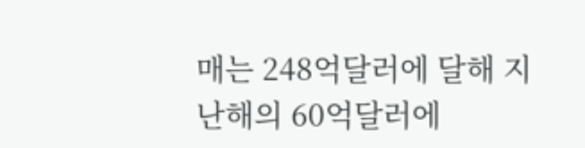매는 248억달러에 달해 지난해의 60억달러에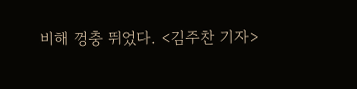비해 껑충 뛰었다. <김주찬 기자>